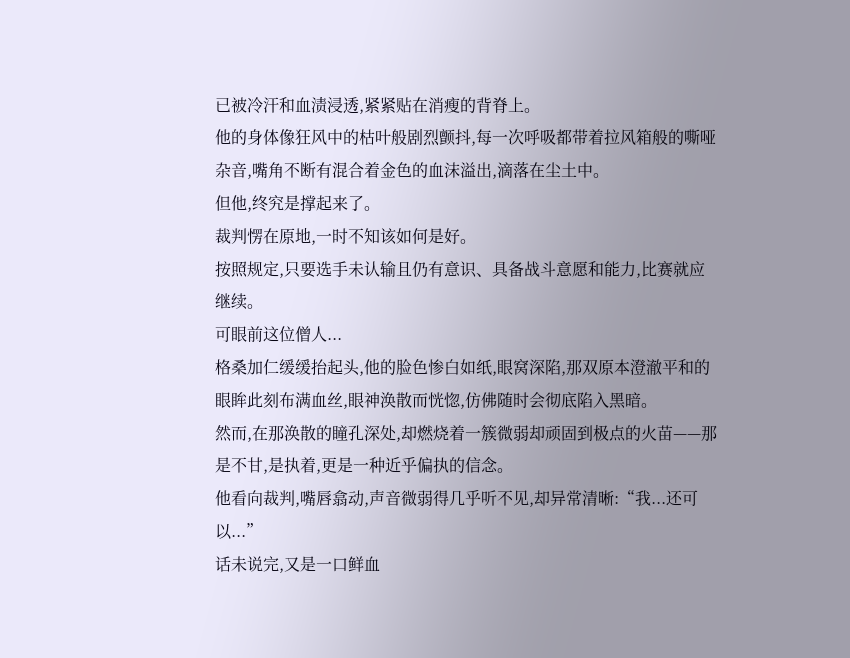已被冷汗和血渍浸透,紧紧贴在消瘦的背脊上。
他的身体像狂风中的枯叶般剧烈颤抖,每一次呼吸都带着拉风箱般的嘶哑杂音,嘴角不断有混合着金色的血沫溢出,滴落在尘土中。
但他,终究是撑起来了。
裁判愣在原地,一时不知该如何是好。
按照规定,只要选手未认输且仍有意识、具备战斗意愿和能力,比赛就应继续。
可眼前这位僧人...
格桑加仁缓缓抬起头,他的脸色惨白如纸,眼窝深陷,那双原本澄澈平和的眼眸此刻布满血丝,眼神涣散而恍惚,仿佛随时会彻底陷入黑暗。
然而,在那涣散的瞳孔深处,却燃烧着一簇微弱却顽固到极点的火苗——那是不甘,是执着,更是一种近乎偏执的信念。
他看向裁判,嘴唇翕动,声音微弱得几乎听不见,却异常清晰:“我...还可以...”
话未说完,又是一口鲜血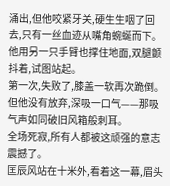涌出,但他咬紧牙关,硬生生咽了回去,只有一丝血迹从嘴角蜿蜒而下。
他用另一只手臂也撑住地面,双腿颤抖着,试图站起。
第一次,失败了,膝盖一软再次跪倒。
但他没有放弃,深吸一口气——那吸气声如同破旧风箱般刺耳。
全场死寂,所有人都被这顽强的意志震撼了。
匡辰风站在十米外,看着这一幕,眉头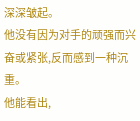深深皱起。
他没有因为对手的顽强而兴奋或紧张,反而感到一种沉重。
他能看出,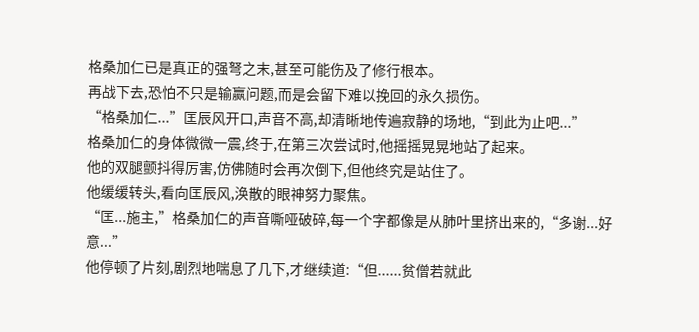格桑加仁已是真正的强弩之末,甚至可能伤及了修行根本。
再战下去,恐怕不只是输赢问题,而是会留下难以挽回的永久损伤。
“格桑加仁...”匡辰风开口,声音不高,却清晰地传遍寂静的场地,“到此为止吧...”
格桑加仁的身体微微一震,终于,在第三次尝试时,他摇摇晃晃地站了起来。
他的双腿颤抖得厉害,仿佛随时会再次倒下,但他终究是站住了。
他缓缓转头,看向匡辰风,涣散的眼神努力聚焦。
“匡...施主,”格桑加仁的声音嘶哑破碎,每一个字都像是从肺叶里挤出来的,“多谢...好意...”
他停顿了片刻,剧烈地喘息了几下,才继续道:“但......贫僧若就此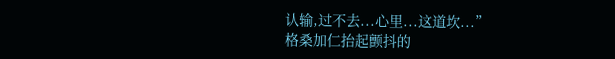认输,过不去...心里...这道坎...”
格桑加仁抬起颤抖的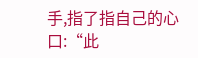手,指了指自己的心口:“此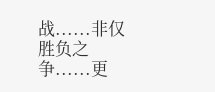战......非仅胜负之争......更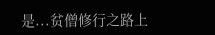是...贫僧修行之路上